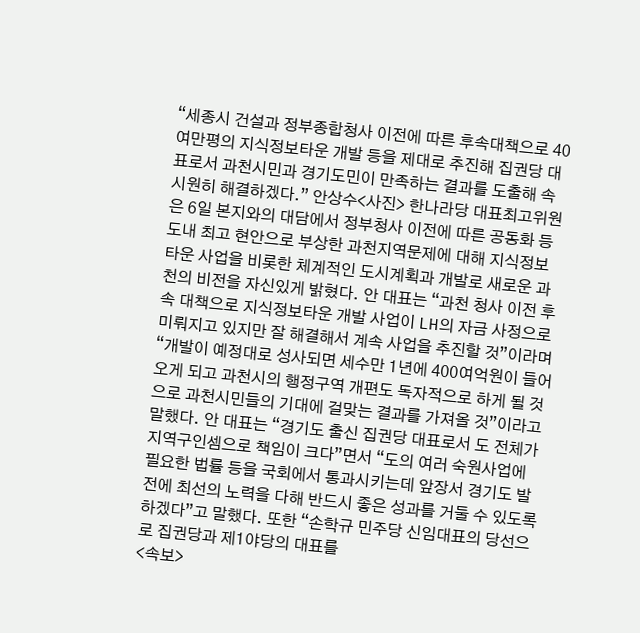“세종시 건설과 정부종합청사 이전에 따른 후속대책으로 40여만평의 지식정보타운 개발 등을 제대로 추진해 집권당 대표로서 과천시민과 경기도민이 만족하는 결과를 도출해 속시원히 해결하겠다.” 안상수<사진> 한나라당 대표최고위원은 6일 본지와의 대담에서 정부청사 이전에 따른 공동화 등 도내 최고 현안으로 부상한 과천지역문제에 대해 지식정보타운 사업을 비롯한 체계적인 도시계획과 개발로 새로운 과천의 비전을 자신있게 밝혔다. 안 대표는 “과천 청사 이전 후속 대책으로 지식정보타운 개발 사업이 LH의 자금 사정으로 미뤄지고 있지만 잘 해결해서 계속 사업을 추진할 것”이라며 “개발이 예정대로 성사되면 세수만 1년에 400여억원이 들어오게 되고 과천시의 행정구역 개편도 독자적으로 하게 될 것으로 과천시민들의 기대에 걸맞는 결과를 가져올 것”이라고 말했다. 안 대표는 “경기도 출신 집권당 대표로서 도 전체가 지역구인셈으로 책임이 크다”면서 “도의 여러 숙원사업에 필요한 법률 등을 국회에서 통과시키는데 앞장서 경기도 발전에 최선의 노력을 다해 반드시 좋은 성과를 거둘 수 있도록 하겠다”고 말했다. 또한 “손학규 민주당 신임대표의 당선으로 집권당과 제1야당의 대표를
<속보>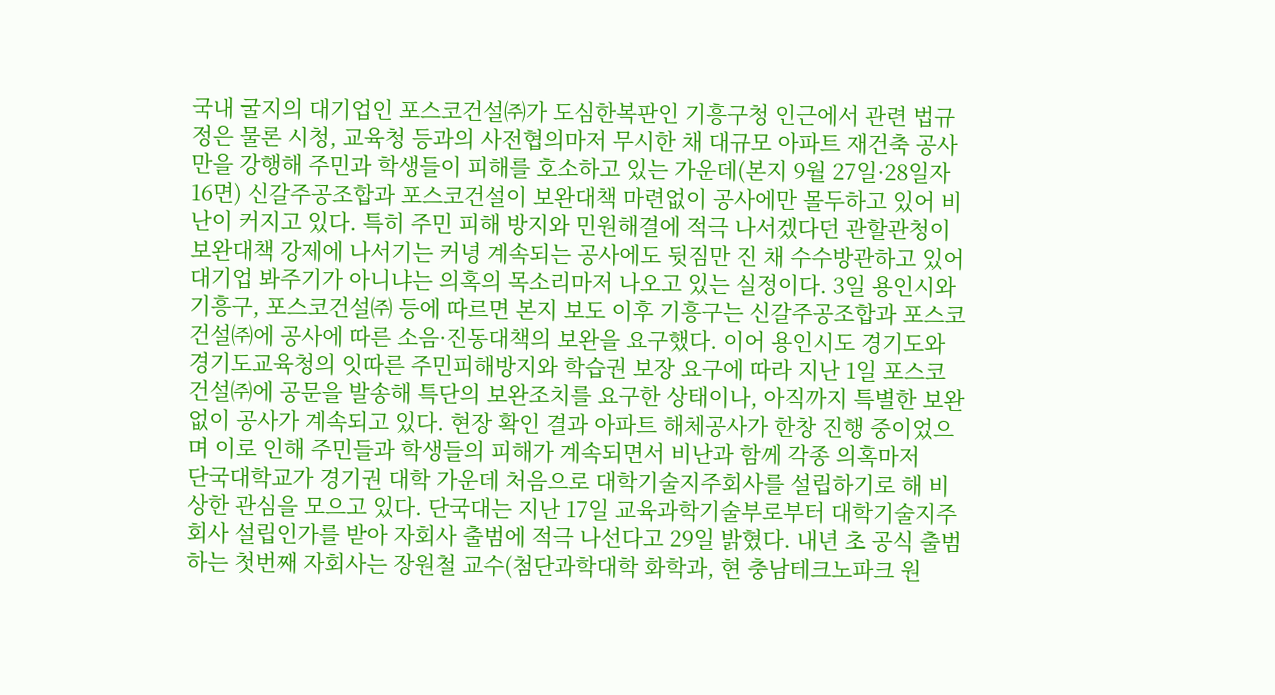국내 굴지의 대기업인 포스코건설㈜가 도심한복판인 기흥구청 인근에서 관련 법규정은 물론 시청, 교육청 등과의 사전협의마저 무시한 채 대규모 아파트 재건축 공사만을 강행해 주민과 학생들이 피해를 호소하고 있는 가운데(본지 9월 27일·28일자 16면) 신갈주공조합과 포스코건설이 보완대책 마련없이 공사에만 몰두하고 있어 비난이 커지고 있다. 특히 주민 피해 방지와 민원해결에 적극 나서겠다던 관할관청이 보완대책 강제에 나서기는 커녕 계속되는 공사에도 뒷짐만 진 채 수수방관하고 있어 대기업 봐주기가 아니냐는 의혹의 목소리마저 나오고 있는 실정이다. 3일 용인시와 기흥구, 포스코건설㈜ 등에 따르면 본지 보도 이후 기흥구는 신갈주공조합과 포스코건설㈜에 공사에 따른 소음·진동대책의 보완을 요구했다. 이어 용인시도 경기도와 경기도교육청의 잇따른 주민피해방지와 학습권 보장 요구에 따라 지난 1일 포스코건설㈜에 공문을 발송해 특단의 보완조치를 요구한 상태이나, 아직까지 특별한 보완없이 공사가 계속되고 있다. 현장 확인 결과 아파트 해체공사가 한창 진행 중이었으며 이로 인해 주민들과 학생들의 피해가 계속되면서 비난과 함께 각종 의혹마저
단국대학교가 경기권 대학 가운데 처음으로 대학기술지주회사를 설립하기로 해 비상한 관심을 모으고 있다. 단국대는 지난 17일 교육과학기술부로부터 대학기술지주회사 설립인가를 받아 자회사 출범에 적극 나선다고 29일 밝혔다. 내년 초 공식 출범하는 첫번째 자회사는 장원철 교수(첨단과학대학 화학과, 현 충남테크노파크 원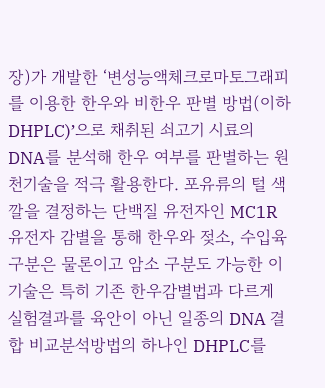장)가 개발한 ‘변성능액체크로마토그래피를 이용한 한우와 비한우 판별 방법(이하 DHPLC)’으로 채취된 쇠고기 시료의 DNA를 분석해 한우 여부를 판별하는 원천기술을 적극 활용한다. 포유류의 털 색깔을 결정하는 단백질 유전자인 MC1R유전자 감별을 통해 한우와 젖소, 수입육 구분은 물론이고 암소 구분도 가능한 이 기술은 특히 기존 한우감별법과 다르게 실험결과를 육안이 아닌 일종의 DNA 결합 비교분석방법의 하나인 DHPLC를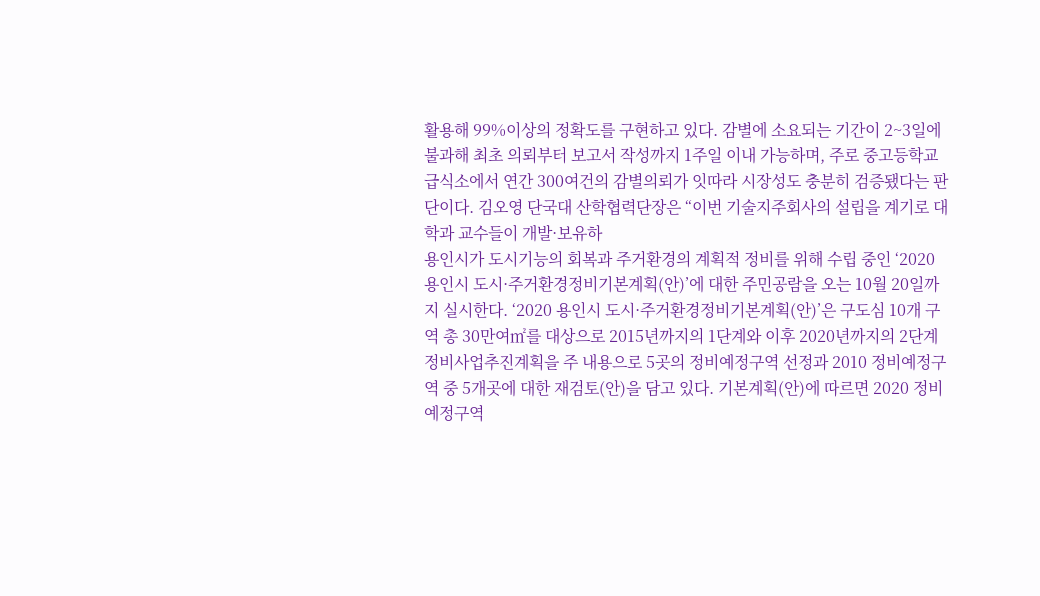활용해 99%이상의 정확도를 구현하고 있다. 감별에 소요되는 기간이 2~3일에 불과해 최초 의뢰부터 보고서 작성까지 1주일 이내 가능하며, 주로 중고등학교 급식소에서 연간 300여건의 감별의뢰가 잇따라 시장성도 충분히 검증됐다는 판단이다. 김오영 단국대 산학협력단장은 “이번 기술지주회사의 설립을 계기로 대학과 교수들이 개발·보유하
용인시가 도시기능의 회복과 주거환경의 계획적 정비를 위해 수립 중인 ‘2020 용인시 도시·주거환경정비기본계획(안)’에 대한 주민공람을 오는 10월 20일까지 실시한다. ‘2020 용인시 도시·주거환경정비기본계획(안)’은 구도심 10개 구역 총 30만여㎡를 대상으로 2015년까지의 1단계와 이후 2020년까지의 2단계 정비사업추진계획을 주 내용으로 5곳의 정비예정구역 선정과 2010 정비예정구역 중 5개곳에 대한 재검토(안)을 담고 있다. 기본계획(안)에 따르면 2020 정비예정구역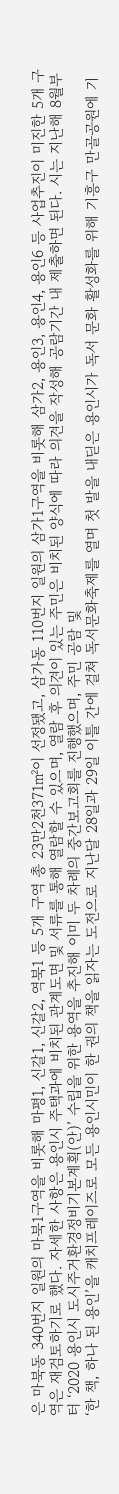은 마북동 340번지 일원의 마북1구역을 비롯해 마평1, 신갈1, 신갈2, 역북1 등 5개 구역 총 23만2천371㎡이 선정됐고, 삼가동 110번지 일원의 삼가1구역을 비롯해 삼가2, 용인3, 용인4, 용인6 등 사업추진이 미진한 5개 구역은 재검토하기로 했다. 자세한 사항은 용인시 주택과에 비치된 관계도면 및 서류를 통해 열람할 수 있으며, 열람 후 의견이 있는 주민은 비치된 양식에 따라 의견을 작성해 공람기간 내 제출하면 된다. 시는 지난해 8월부터 ‘2020 용인시 도시주거환경정비기본계획(안)’ 수립을 위한 용역을 추진해 이미 두 차례의 중간보고회를 진행했으며, 주민 공람 및
‘한 책, 하나 된 용인’을 캐치프레이즈로 모든 용인시민이 한 권의 책을 읽자는 도전으로 지난달 28일과 29일 이틀 간에 걸쳐 독서문화축제를 열며 첫 발을 내딛은 용인시가 독서 문화 활성화를 위해 기흥구 만골공원에 기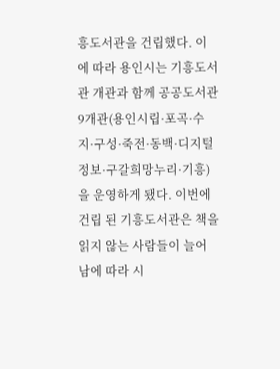흥도서관을 건립했다. 이에 따라 용인시는 기흥도서관 개관과 함께 공공도서관 9개관(용인시립·포곡·수지·구성·죽전·동백·디지털정보·구갈희망누리·기흥)을 운영하게 됐다. 이번에 건립 된 기흥도서관은 책을 읽지 않는 사람들이 늘어 남에 따라 시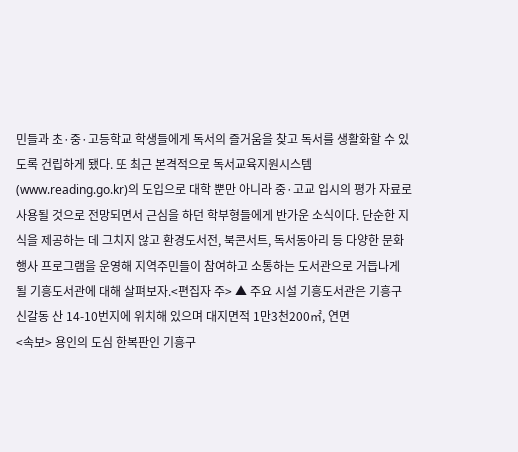민들과 초·중·고등학교 학생들에게 독서의 즐거움을 찾고 독서를 생활화할 수 있도록 건립하게 됐다. 또 최근 본격적으로 독서교육지원시스템(www.reading.go.kr)의 도입으로 대학 뿐만 아니라 중·고교 입시의 평가 자료로 사용될 것으로 전망되면서 근심을 하던 학부형들에게 반가운 소식이다. 단순한 지식을 제공하는 데 그치지 않고 환경도서전, 북콘서트, 독서동아리 등 다양한 문화행사 프로그램을 운영해 지역주민들이 참여하고 소통하는 도서관으로 거듭나게 될 기흥도서관에 대해 살펴보자.<편집자 주> ▲ 주요 시설 기흥도서관은 기흥구 신갈동 산 14-10번지에 위치해 있으며 대지면적 1만3천200㎡, 연면
<속보> 용인의 도심 한복판인 기흥구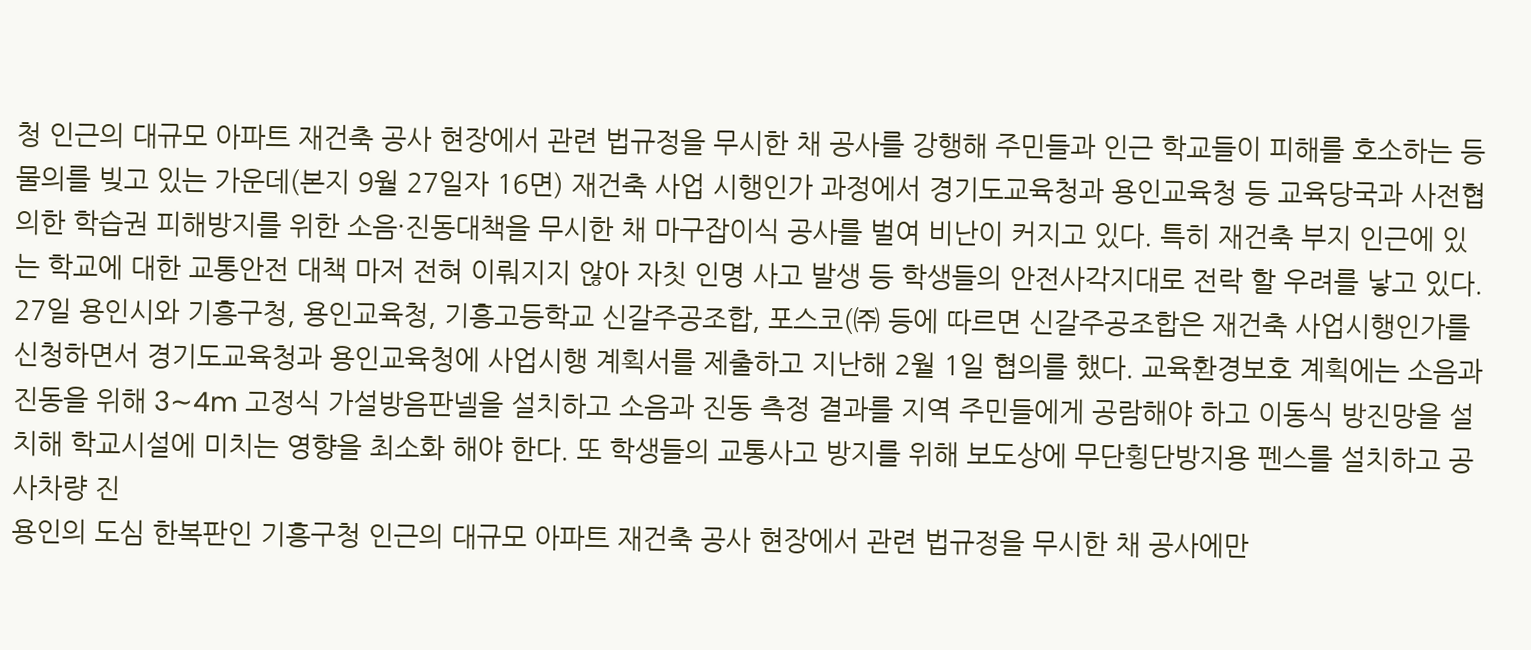청 인근의 대규모 아파트 재건축 공사 현장에서 관련 법규정을 무시한 채 공사를 강행해 주민들과 인근 학교들이 피해를 호소하는 등 물의를 빚고 있는 가운데(본지 9월 27일자 16면) 재건축 사업 시행인가 과정에서 경기도교육청과 용인교육청 등 교육당국과 사전협의한 학습권 피해방지를 위한 소음·진동대책을 무시한 채 마구잡이식 공사를 벌여 비난이 커지고 있다. 특히 재건축 부지 인근에 있는 학교에 대한 교통안전 대책 마저 전혀 이뤄지지 않아 자칫 인명 사고 발생 등 학생들의 안전사각지대로 전락 할 우려를 낳고 있다. 27일 용인시와 기흥구청, 용인교육청, 기흥고등학교 신갈주공조합, 포스코(㈜ 등에 따르면 신갈주공조합은 재건축 사업시행인가를 신청하면서 경기도교육청과 용인교육청에 사업시행 계획서를 제출하고 지난해 2월 1일 협의를 했다. 교육환경보호 계획에는 소음과 진동을 위해 3∼4m 고정식 가설방음판넬을 설치하고 소음과 진동 측정 결과를 지역 주민들에게 공람해야 하고 이동식 방진망을 설치해 학교시설에 미치는 영향을 최소화 해야 한다. 또 학생들의 교통사고 방지를 위해 보도상에 무단횡단방지용 펜스를 설치하고 공사차량 진
용인의 도심 한복판인 기흥구청 인근의 대규모 아파트 재건축 공사 현장에서 관련 법규정을 무시한 채 공사에만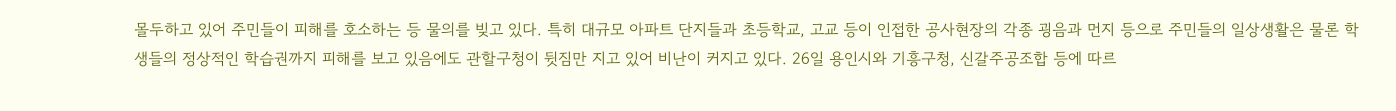몰두하고 있어 주민들이 피해를 호소하는 등 물의를 빚고 있다. 특히 대규모 아파트 단지들과 초등학교, 고교 등이 인접한 공사현장의 각종 굉음과 먼지 등으로 주민들의 일상생활은 물론 학생들의 정상적인 학습권까지 피해를 보고 있음에도 관할구청이 뒷짐만 지고 있어 비난이 커지고 있다. 26일 용인시와 기흥구청, 신갈주공조합 등에 따르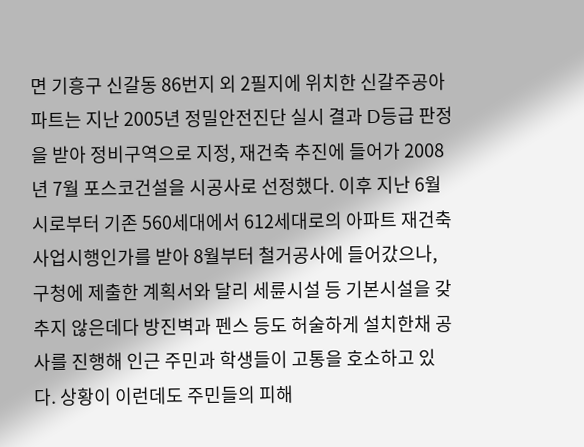면 기흥구 신갈동 86번지 외 2필지에 위치한 신갈주공아파트는 지난 2005년 정밀안전진단 실시 결과 D등급 판정을 받아 정비구역으로 지정, 재건축 추진에 들어가 2008년 7월 포스코건설을 시공사로 선정했다. 이후 지난 6월 시로부터 기존 560세대에서 612세대로의 아파트 재건축 사업시행인가를 받아 8월부터 철거공사에 들어갔으나, 구청에 제출한 계획서와 달리 세륜시설 등 기본시설을 갖추지 않은데다 방진벽과 펜스 등도 허술하게 설치한채 공사를 진행해 인근 주민과 학생들이 고통을 호소하고 있다. 상황이 이런데도 주민들의 피해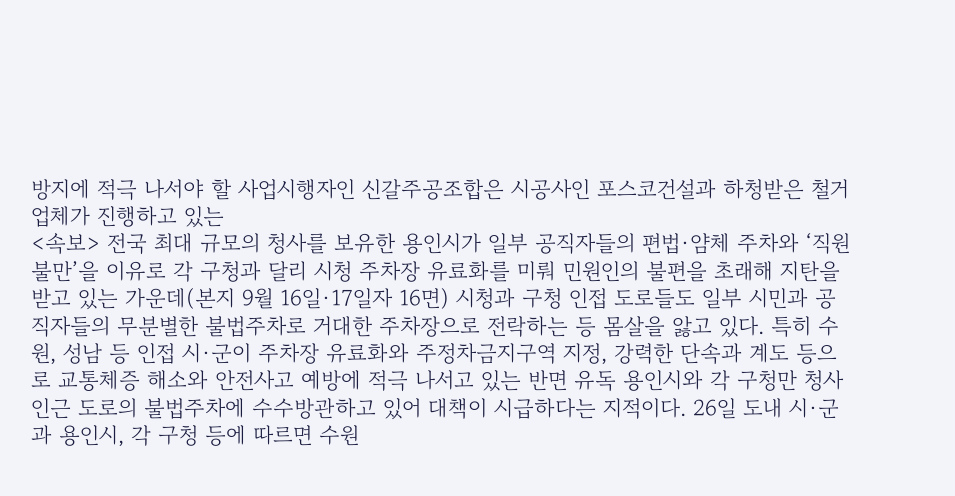방지에 적극 나서야 할 사업시행자인 신갈주공조합은 시공사인 포스코건설과 하청받은 철거업체가 진행하고 있는
<속보> 전국 최대 규모의 청사를 보유한 용인시가 일부 공직자들의 편법·얌체 주차와 ‘직원불만’을 이유로 각 구청과 달리 시청 주차장 유료화를 미뤄 민원인의 불편을 초래해 지탄을 받고 있는 가운데(본지 9월 16일·17일자 16면) 시청과 구청 인접 도로들도 일부 시민과 공직자들의 무분별한 불법주차로 거대한 주차장으로 전락하는 등 몸살을 앓고 있다. 특히 수원, 성남 등 인접 시·군이 주차장 유료화와 주정차금지구역 지정, 강력한 단속과 계도 등으로 교통체증 해소와 안전사고 예방에 적극 나서고 있는 반면 유독 용인시와 각 구청만 청사 인근 도로의 불법주차에 수수방관하고 있어 대책이 시급하다는 지적이다. 26일 도내 시·군과 용인시, 각 구청 등에 따르면 수원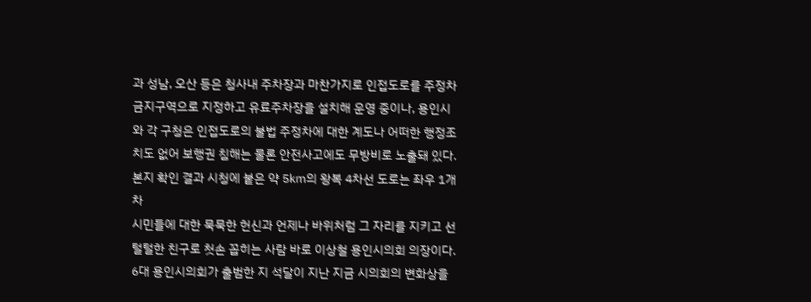과 성남, 오산 등은 청사내 주차장과 마찬가지로 인접도로를 주정차금지구역으로 지정하고 유료주차장을 설치해 운영 중이나, 용인시와 각 구청은 인접도로의 불법 주정차에 대한 계도나 어떠한 행정조치도 없어 보행권 침해는 물론 안전사고에도 무방비로 노출돼 있다. 본지 확인 결과 시청에 붙은 약 5㎞의 왕복 4차선 도로는 좌우 1개 차
시민들에 대한 묵묵한 헌신과 언제나 바위처럼 그 자리를 지키고 선 털털한 친구로 첫손 꼽히는 사람 바로 이상철 용인시의회 의장이다. 6대 용인시의회가 출범한 지 석달이 지난 지금 시의회의 변화상을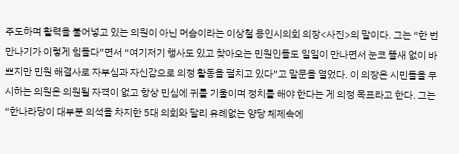주도하며 활력을 불어넣고 있는 의원이 아닌 머슴이라는 이상철 용인시의회 의장<사진>의 말이다. 그는 “한 번 만나기가 이렇게 힘들다”면서 “여기저기 행사도 있고 찾아오는 민원인들도 일일이 만나면서 눈코 뜰새 없이 바쁘지만 민원 해결사로 자부심과 자신감으로 의정 활동을 펼치고 있다”고 말문을 열었다. 이 의장은 시민들을 무시하는 의원은 의원될 자격이 없고 항상 민심에 귀를 기울이며 정치를 해야 한다는 게 의정 목표라고 한다. 그는 “한나라당이 대부분 의석을 차지한 5대 의회와 달리 유례없는 양당 체제속에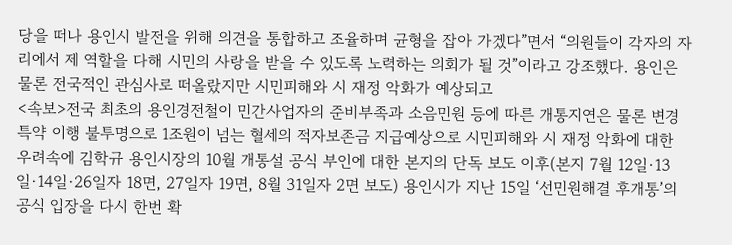당을 떠나 용인시 발전을 위해 의견을 통합하고 조율하며 균형을 잡아 가겠다”면서 “의원들이 각자의 자리에서 제 역할을 다해 시민의 사랑을 받을 수 있도록 노력하는 의회가 될 것”이라고 강조했다. 용인은 물론 전국적인 관심사로 떠올랐지만 시민피해와 시 재정 악화가 예상되고
<속보>전국 최초의 용인경전철이 민간사업자의 준비부족과 소음민원 등에 따른 개통지연은 물론 변경특약 이행 불투명으로 1조원이 넘는 혈세의 적자보존금 지급예상으로 시민피해와 시 재정 악화에 대한 우려속에 김학규 용인시장의 10월 개통설 공식 부인에 대한 본지의 단독 보도 이후(본지 7월 12일·13일·14일·26일자 18면, 27일자 19면, 8월 31일자 2면 보도) 용인시가 지난 15일 ‘선민원해결 후개통’의 공식 입장을 다시 한번 확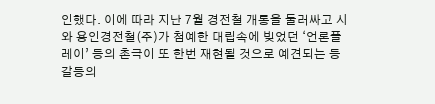인했다. 이에 따라 지난 7월 경전철 개통을 둘러싸고 시와 용인경전철(주)가 첨예한 대립속에 빚었던 ‘언론플레이’ 등의 촌극이 또 한번 재현될 것으로 예견되는 등 갈등의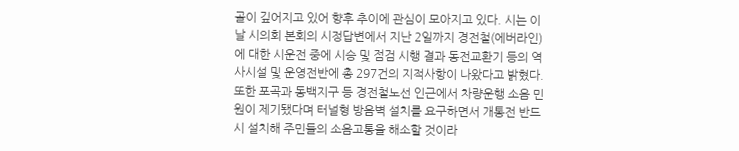골이 깊어지고 있어 향후 추이에 관심이 모아지고 있다. 시는 이날 시의회 본회의 시정답변에서 지난 2일까지 경전철(에버라인)에 대한 시운전 중에 시승 및 점검 시행 결과 동전교환기 등의 역사시설 및 운영전반에 총 297건의 지적사항이 나왔다고 밝혔다. 또한 포곡과 동백지구 등 경전철노선 인근에서 차량운행 소음 민원이 제기됐다며 터널형 방음벽 설치를 요구하면서 개통전 반드시 설치해 주민들의 소음고통을 해소할 것이라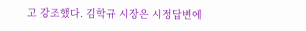고 강조했다. 김학규 시장은 시정답변에